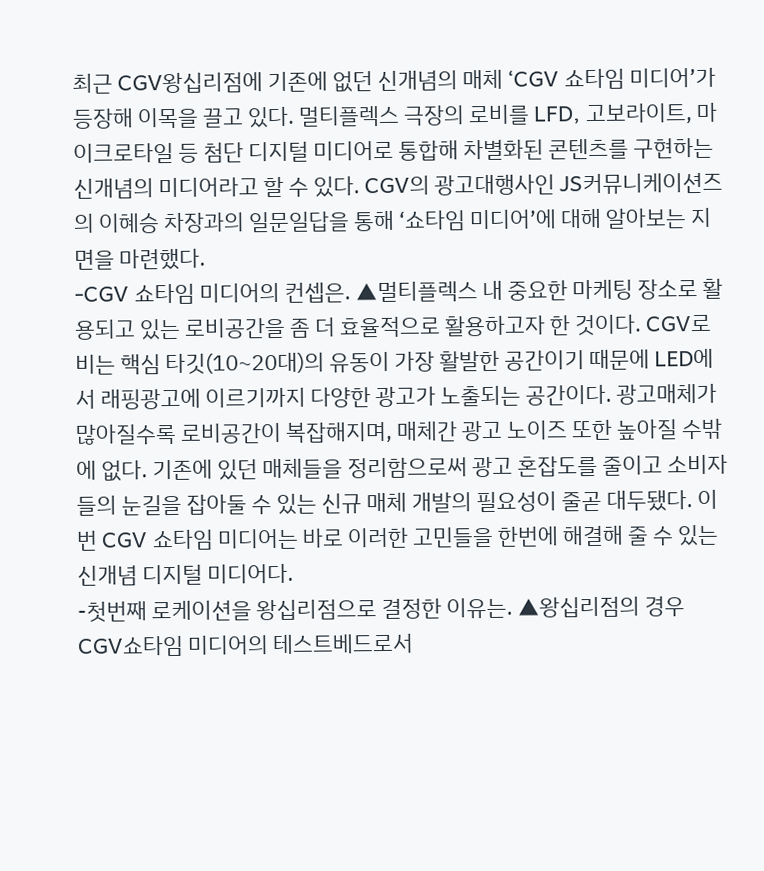최근 CGV왕십리점에 기존에 없던 신개념의 매체 ‘CGV 쇼타임 미디어’가 등장해 이목을 끌고 있다. 멀티플렉스 극장의 로비를 LFD, 고보라이트, 마이크로타일 등 첨단 디지털 미디어로 통합해 차별화된 콘텐츠를 구현하는 신개념의 미디어라고 할 수 있다. CGV의 광고대행사인 JS커뮤니케이션즈의 이혜승 차장과의 일문일답을 통해 ‘쇼타임 미디어’에 대해 알아보는 지면을 마련했다.
-CGV 쇼타임 미디어의 컨셉은. ▲멀티플렉스 내 중요한 마케팅 장소로 활용되고 있는 로비공간을 좀 더 효율적으로 활용하고자 한 것이다. CGV로비는 핵심 타깃(10~20대)의 유동이 가장 활발한 공간이기 때문에 LED에서 래핑광고에 이르기까지 다양한 광고가 노출되는 공간이다. 광고매체가 많아질수록 로비공간이 복잡해지며, 매체간 광고 노이즈 또한 높아질 수밖에 없다. 기존에 있던 매체들을 정리함으로써 광고 혼잡도를 줄이고 소비자들의 눈길을 잡아둘 수 있는 신규 매체 개발의 필요성이 줄곧 대두됐다. 이번 CGV 쇼타임 미디어는 바로 이러한 고민들을 한번에 해결해 줄 수 있는 신개념 디지털 미디어다.
-첫번째 로케이션을 왕십리점으로 결정한 이유는. ▲왕십리점의 경우 CGV쇼타임 미디어의 테스트베드로서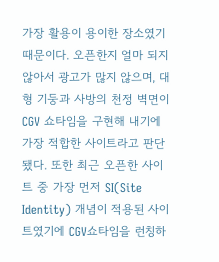가장 활용이 용이한 장소였기 때문이다. 오픈한지 얼마 되지 않아서 광고가 많지 않으며, 대형 기둥과 사방의 천정 벽면이 CGV 쇼타임을 구현해 내기에 가장 적합한 사이트라고 판단됐다. 또한 최근 오픈한 사이트 중 가장 먼저 SI(Site Identity) 개념이 적용된 사이트였기에 CGV쇼타임을 런칭하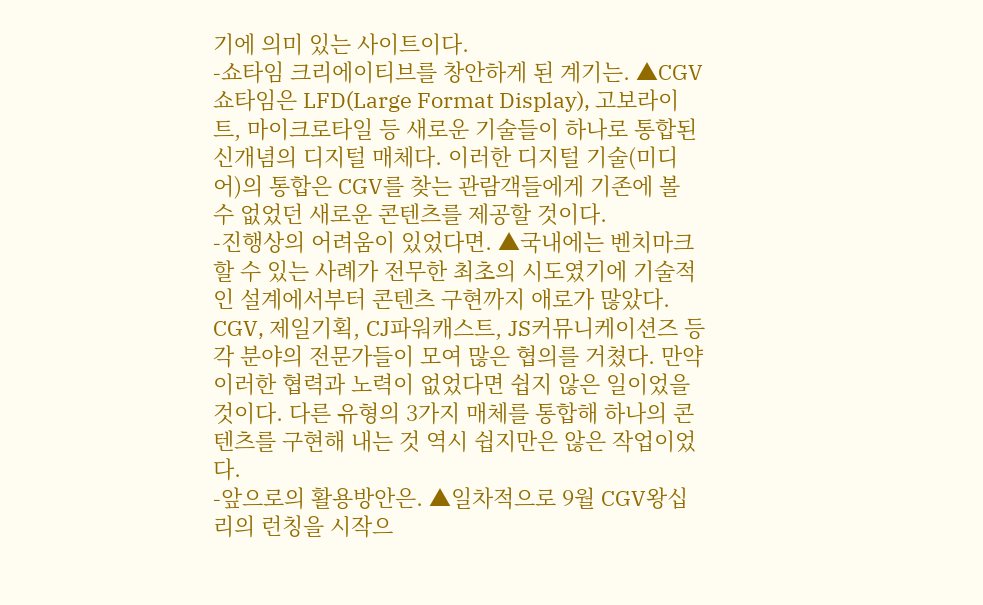기에 의미 있는 사이트이다.
-쇼타임 크리에이티브를 창안하게 된 계기는. ▲CGV쇼타임은 LFD(Large Format Display), 고보라이트, 마이크로타일 등 새로운 기술들이 하나로 통합된 신개념의 디지털 매체다. 이러한 디지털 기술(미디어)의 통합은 CGV를 찾는 관람객들에게 기존에 볼 수 없었던 새로운 콘텐츠를 제공할 것이다.
-진행상의 어려움이 있었다면. ▲국내에는 벤치마크할 수 있는 사례가 전무한 최초의 시도였기에 기술적인 설계에서부터 콘텐츠 구현까지 애로가 많았다. CGV, 제일기획, CJ파워캐스트, JS커뮤니케이션즈 등 각 분야의 전문가들이 모여 많은 협의를 거쳤다. 만약 이러한 협력과 노력이 없었다면 쉽지 않은 일이었을 것이다. 다른 유형의 3가지 매체를 통합해 하나의 콘텐츠를 구현해 내는 것 역시 쉽지만은 않은 작업이었다.
-앞으로의 활용방안은. ▲일차적으로 9월 CGV왕십리의 런칭을 시작으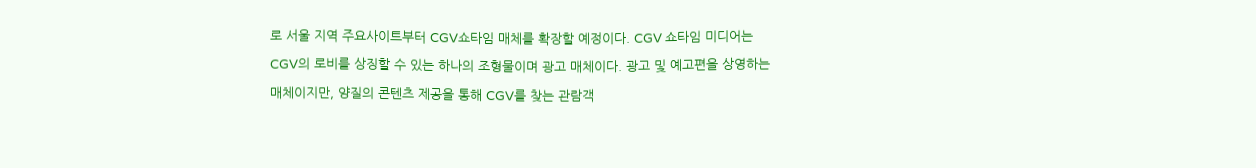로 서울 지역 주요사이트부터 CGV쇼타임 매체를 확장할 예정이다. CGV 쇼타임 미디어는 CGV의 로비를 상징할 수 있는 하나의 조형물이며 광고 매체이다. 광고 및 예고편을 상영하는 매체이지만, 양질의 콘텐츠 제공을 통해 CGV를 찾는 관람객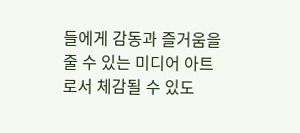들에게 감동과 즐거움을 줄 수 있는 미디어 아트로서 체감될 수 있도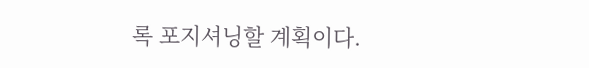록 포지셔닝할 계획이다.